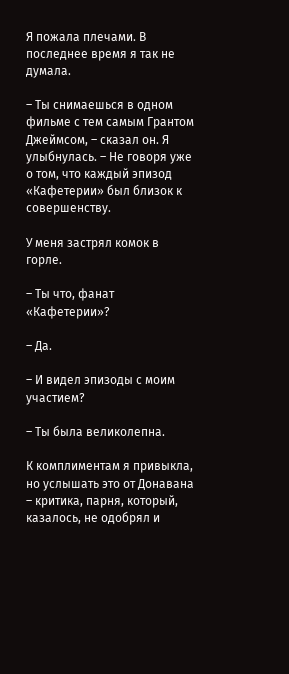Я пожала плечами. В последнее время я так не думала.

– Ты снимаешься в одном фильме с тем самым Грантом Джеймсом, – сказал он. Я улыбнулась. – Не говоря уже о том, что каждый эпизод «Кафетерии» был близок к совершенству.

У меня застрял комок в горле.

– Ты что, фанат «Кафетерии»?

– Да.

– И видел эпизоды с моим участием?

– Ты была великолепна.

К комплиментам я привыкла, но услышать это от Донавана – критика, парня, который, казалось, не одобрял и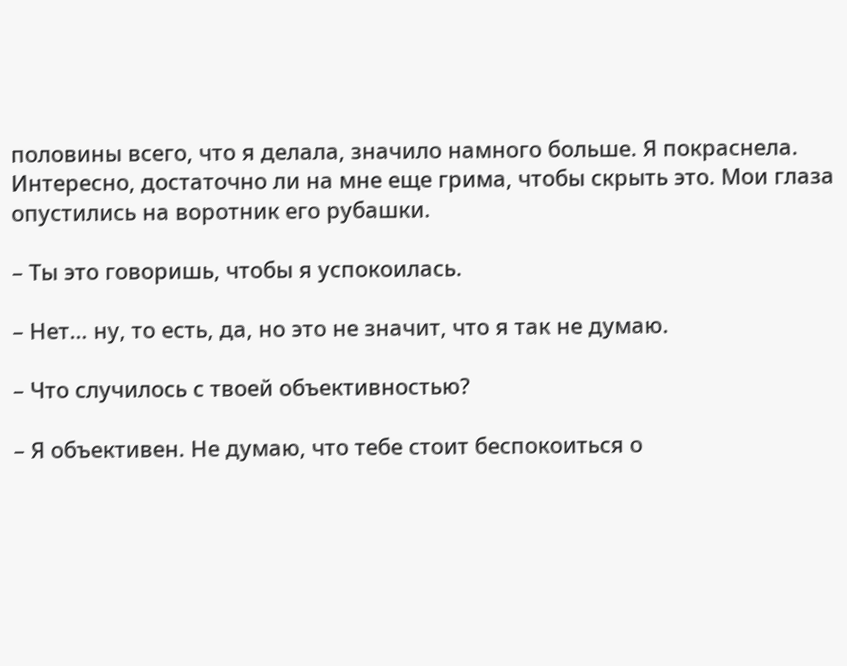половины всего, что я делала, значило намного больше. Я покраснела. Интересно, достаточно ли на мне еще грима, чтобы скрыть это. Мои глаза опустились на воротник его рубашки.

– Ты это говоришь, чтобы я успокоилась.

– Нет… ну, то есть, да, но это не значит, что я так не думаю.

– Что случилось с твоей объективностью?

– Я объективен. Не думаю, что тебе стоит беспокоиться о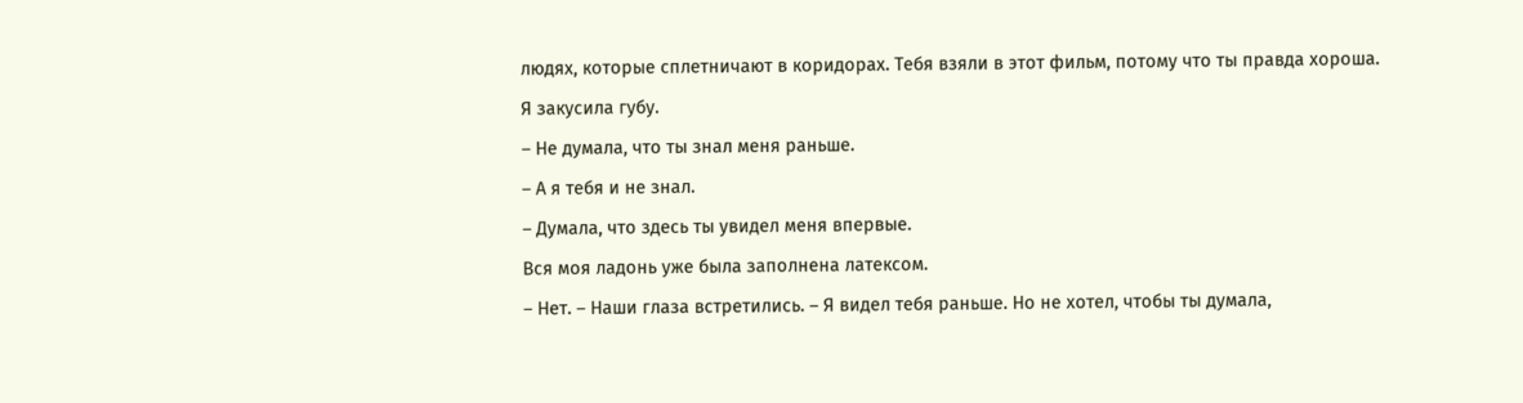людях, которые сплетничают в коридорах. Тебя взяли в этот фильм, потому что ты правда хороша.

Я закусила губу.

– Не думала, что ты знал меня раньше.

– А я тебя и не знал.

– Думала, что здесь ты увидел меня впервые.

Вся моя ладонь уже была заполнена латексом.

– Нет. – Наши глаза встретились. – Я видел тебя раньше. Но не хотел, чтобы ты думала,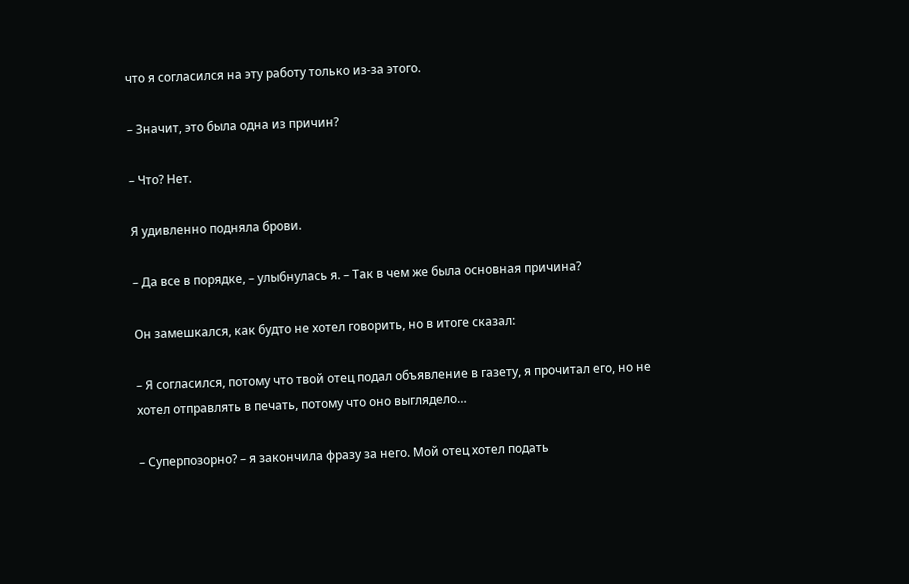что я согласился на эту работу только из-за этого.

– Значит, это была одна из причин?

– Что? Нет.

Я удивленно подняла брови.

– Да все в порядке, – улыбнулась я. – Так в чем же была основная причина?

Он замешкался, как будто не хотел говорить, но в итоге сказал:

– Я согласился, потому что твой отец подал объявление в газету, я прочитал его, но не хотел отправлять в печать, потому что оно выглядело…

– Суперпозорно? – я закончила фразу за него. Мой отец хотел подать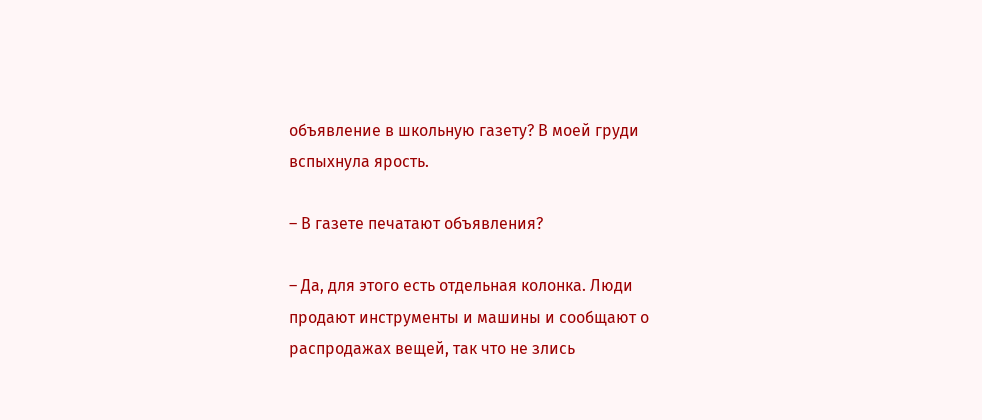объявление в школьную газету? В моей груди вспыхнула ярость.

– В газете печатают объявления?

– Да, для этого есть отдельная колонка. Люди продают инструменты и машины и сообщают о распродажах вещей, так что не злись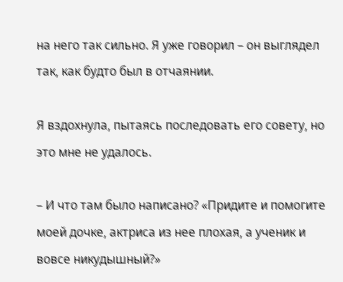на него так сильно. Я уже говорил – он выглядел так, как будто был в отчаянии.

Я вздохнула, пытаясь последовать его совету, но это мне не удалось.

– И что там было написано? «Придите и помогите моей дочке, актриса из нее плохая, а ученик и вовсе никудышный?»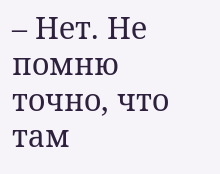– Нет. Не помню точно, что там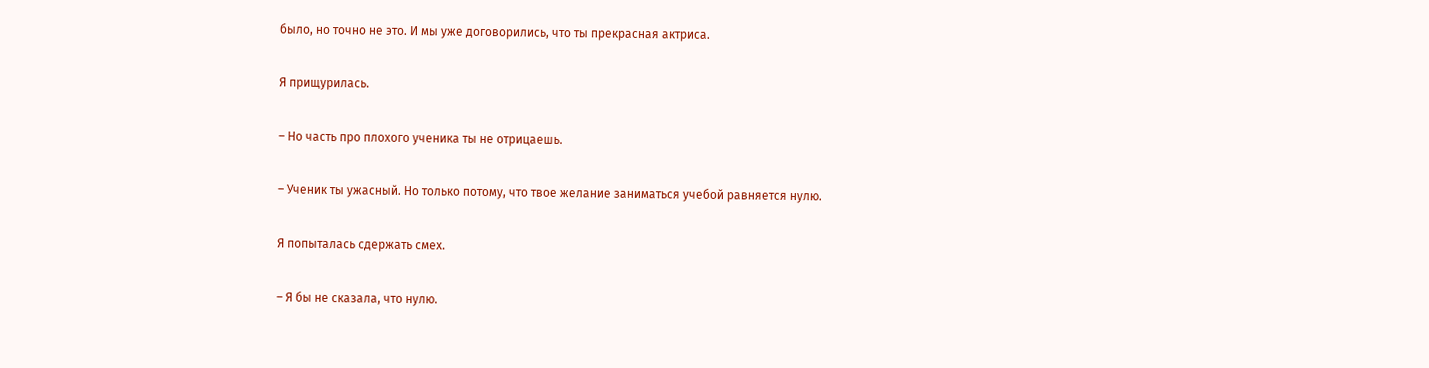было, но точно не это. И мы уже договорились, что ты прекрасная актриса.

Я прищурилась.

– Но часть про плохого ученика ты не отрицаешь.

– Ученик ты ужасный. Но только потому, что твое желание заниматься учебой равняется нулю.

Я попыталась сдержать смех.

– Я бы не сказала, что нулю.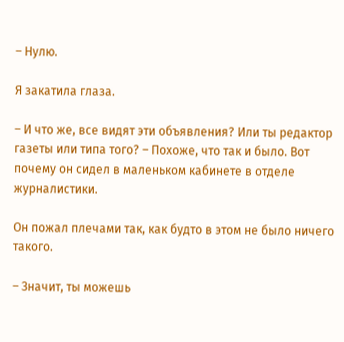– Нулю.

Я закатила глаза.

– И что же, все видят эти объявления? Или ты редактор газеты или типа того? – Похоже, что так и было. Вот почему он сидел в маленьком кабинете в отделе журналистики.

Он пожал плечами так, как будто в этом не было ничего такого.

– Значит, ты можешь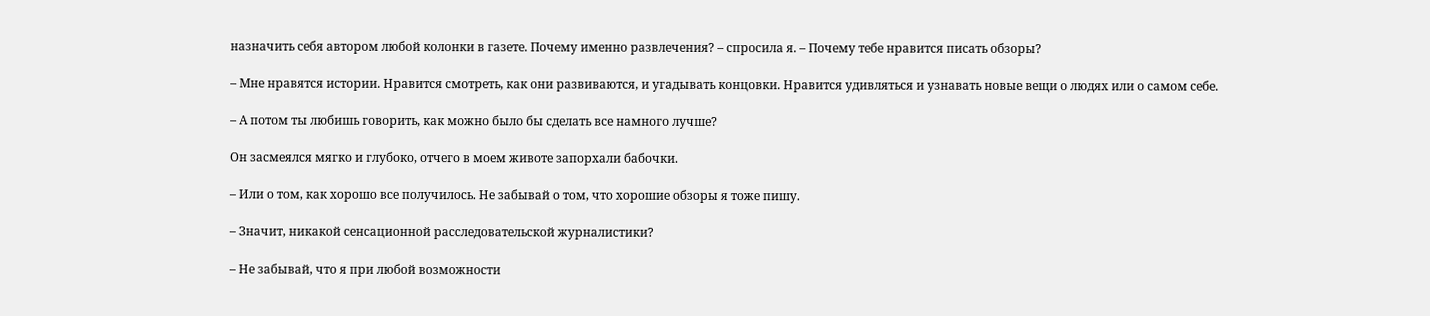назначить себя автором любой колонки в газете. Почему именно развлечения? – спросила я. – Почему тебе нравится писать обзоры?

– Мне нравятся истории. Нравится смотреть, как они развиваются, и угадывать концовки. Нравится удивляться и узнавать новые вещи о людях или о самом себе.

– А потом ты любишь говорить, как можно было бы сделать все намного лучше?

Он засмеялся мягко и глубоко, отчего в моем животе запорхали бабочки.

– Или о том, как хорошо все получилось. Не забывай о том, что хорошие обзоры я тоже пишу.

– Значит, никакой сенсационной расследовательской журналистики?

– Не забывай, что я при любой возможности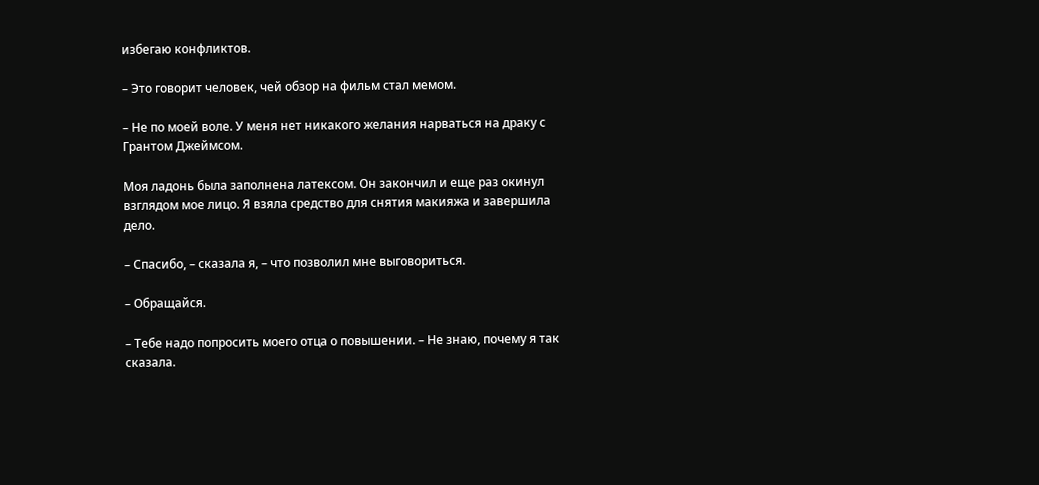избегаю конфликтов.

– Это говорит человек, чей обзор на фильм стал мемом.

– Не по моей воле. У меня нет никакого желания нарваться на драку с Грантом Джеймсом.

Моя ладонь была заполнена латексом. Он закончил и еще раз окинул взглядом мое лицо. Я взяла средство для снятия макияжа и завершила дело.

– Спасибо, – сказала я, – что позволил мне выговориться.

– Обращайся.

– Тебе надо попросить моего отца о повышении. – Не знаю, почему я так сказала.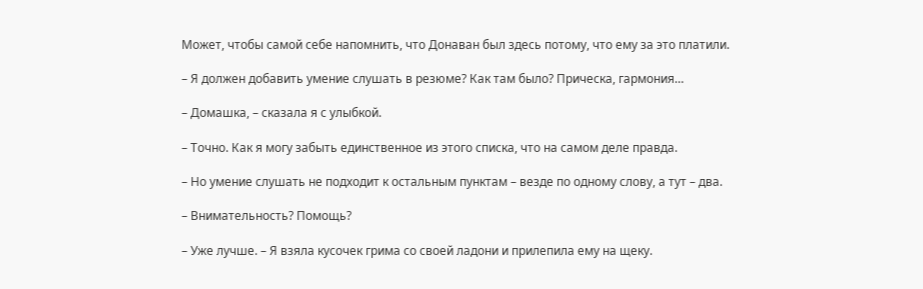Может, чтобы самой себе напомнить, что Донаван был здесь потому, что ему за это платили.

– Я должен добавить умение слушать в резюме? Как там было? Прическа, гармония…

– Домашка, – сказала я с улыбкой.

– Точно. Как я могу забыть единственное из этого списка, что на самом деле правда.

– Но умение слушать не подходит к остальным пунктам – везде по одному слову, а тут – два.

– Внимательность? Помощь?

– Уже лучше. – Я взяла кусочек грима со своей ладони и прилепила ему на щеку.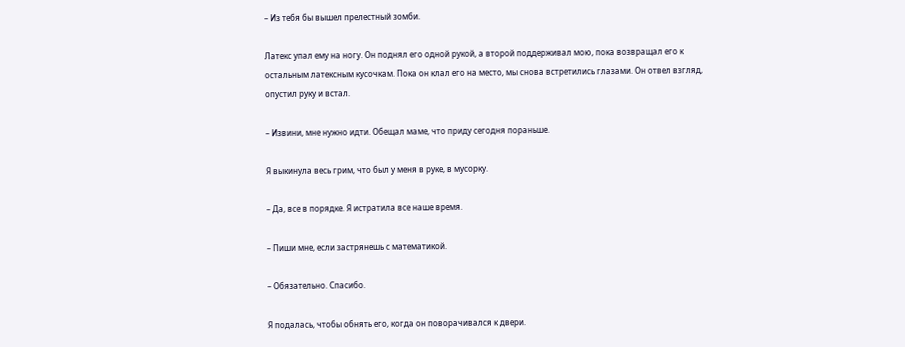– Из тебя бы вышел прелестный зомби.

Латекс упал ему на ногу. Он поднял его одной рукой, а второй поддерживал мою, пока возвращал его к остальным латексным кусочкам. Пока он клал его на место, мы снова встретились глазами. Он отвел взгляд, опустил руку и встал.

– Извини, мне нужно идти. Обещал маме, что приду сегодня пораньше.

Я выкинула весь грим, что был у меня в руке, в мусорку.

– Да, все в порядке. Я истратила все наше время.

– Пиши мне, если застрянешь с математикой.

– Обязательно. Спасибо.

Я подалась, чтобы обнять его, когда он поворачивался к двери.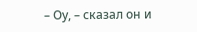– Оу, – сказал он и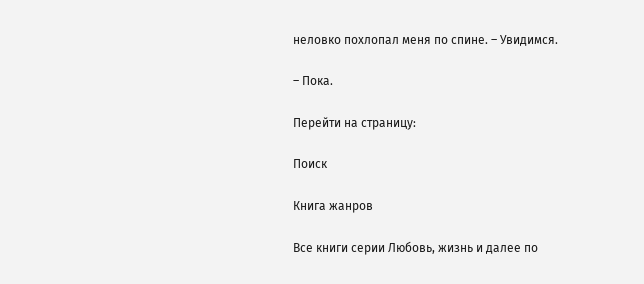неловко похлопал меня по спине. – Увидимся.

– Пока.

Перейти на страницу:

Поиск

Книга жанров

Все книги серии Любовь, жизнь и далее по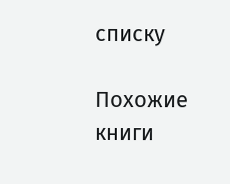списку

Похожие книги